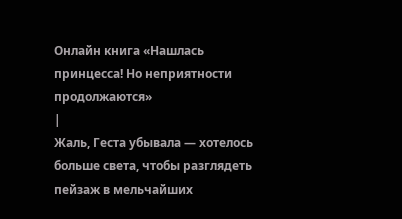Онлайн книга «Нашлась принцесса! Но неприятности продолжаются»
|
Жаль, Геста убывала — хотелось больше света, чтобы разглядеть пейзаж в мельчайших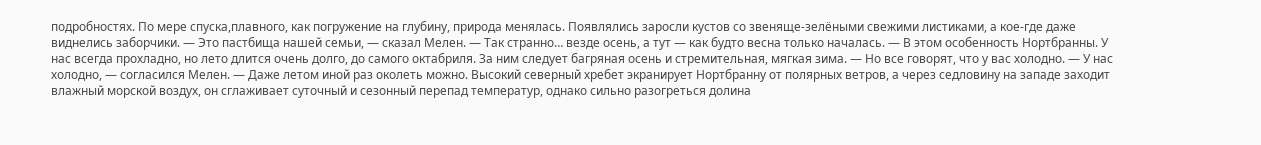подробностях. По мере спуска,плавного, как погружение на глубину, природа менялась. Появлялись заросли кустов со звеняще-зелёными свежими листиками, а кое-где даже виднелись заборчики. — Это пастбища нашей семьи, — сказал Мелен. — Так странно… везде осень, а тут — как будто весна только началась. — В этом особенность Нортбранны. У нас всегда прохладно, но лето длится очень долго, до самого октабриля. За ним следует багряная осень и стремительная, мягкая зима. — Но все говорят, что у вас холодно. — У нас холодно, — согласился Мелен. — Даже летом иной раз околеть можно. Высокий северный хребет экранирует Нортбранну от полярных ветров, а через седловину на западе заходит влажный морской воздух, он сглаживает суточный и сезонный перепад температур, однако сильно разогреться долина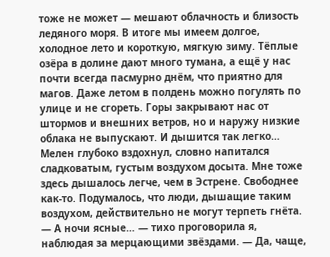тоже не может — мешают облачность и близость ледяного моря. В итоге мы имеем долгое, холодное лето и короткую, мягкую зиму. Тёплые озёра в долине дают много тумана, а ещё у нас почти всегда пасмурно днём, что приятно для магов. Даже летом в полдень можно погулять по улице и не сгореть. Горы закрывают нас от штормов и внешних ветров, но и наружу низкие облака не выпускают. И дышится так легко… Мелен глубоко вздохнул, словно напитался сладковатым, густым воздухом досыта. Мне тоже здесь дышалось легче, чем в Эстрене. Свободнее как-то. Подумалось, что люди, дышащие таким воздухом, действительно не могут терпеть гнёта. — А ночи ясные… — тихо проговорила я, наблюдая за мерцающими звёздами. — Да, чаще,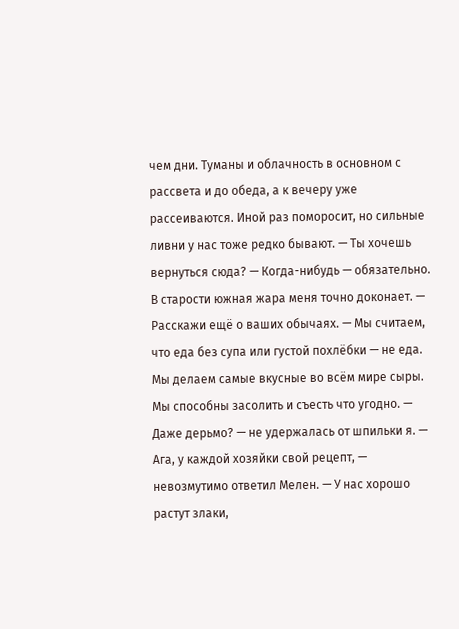чем дни. Туманы и облачность в основном с рассвета и до обеда, а к вечеру уже рассеиваются. Иной раз поморосит, но сильные ливни у нас тоже редко бывают. — Ты хочешь вернуться сюда? — Когда-нибудь — обязательно. В старости южная жара меня точно доконает. — Расскажи ещё о ваших обычаях. — Мы считаем, что еда без супа или густой похлёбки — не еда. Мы делаем самые вкусные во всём мире сыры. Мы способны засолить и съесть что угодно. — Даже дерьмо? — не удержалась от шпильки я. — Ага, у каждой хозяйки свой рецепт, — невозмутимо ответил Мелен. — У нас хорошо растут злаки,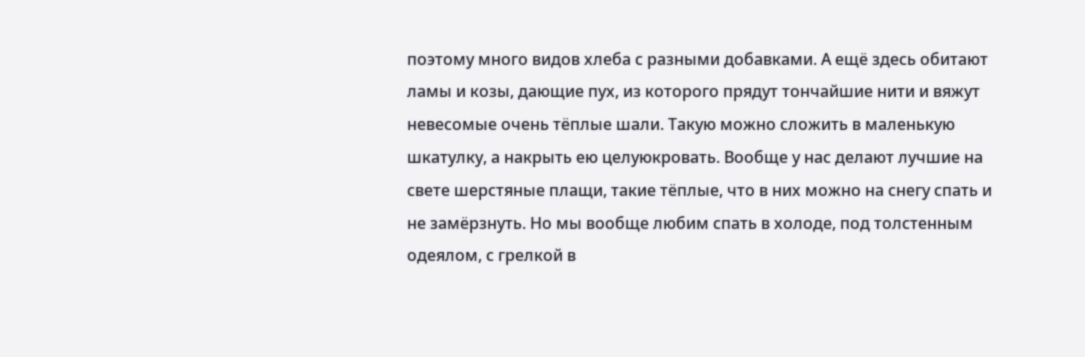поэтому много видов хлеба с разными добавками. А ещё здесь обитают ламы и козы, дающие пух, из которого прядут тончайшие нити и вяжут невесомые очень тёплые шали. Такую можно сложить в маленькую шкатулку, а накрыть ею целуюкровать. Вообще у нас делают лучшие на свете шерстяные плащи, такие тёплые, что в них можно на снегу спать и не замёрзнуть. Но мы вообще любим спать в холоде, под толстенным одеялом, с грелкой в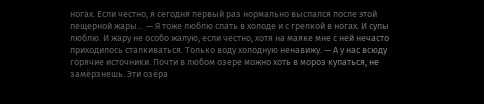ногах. Если честно, я сегодня первый раз нормально выспался после этой пещерной жары… — Я тоже люблю спать в холоде и с грелкой в ногах. И супы люблю. И жару не особо жалую, если честно, хотя на маяке мне с ней нечасто приходилось сталкиваться. Только воду холодную ненавижу. — А у нас всюду горячие источники. Почти в любом озере можно хоть в мороз купаться, не замёрзнешь. Эти озёра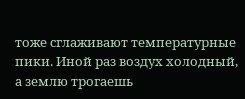тоже сглаживают температурные пики. Иной раз воздух холодный, а землю трогаешь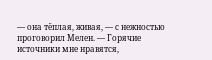— она тёплая, живая, — с нежностью проговорил Мелен. — Горячие источники мне нравятся,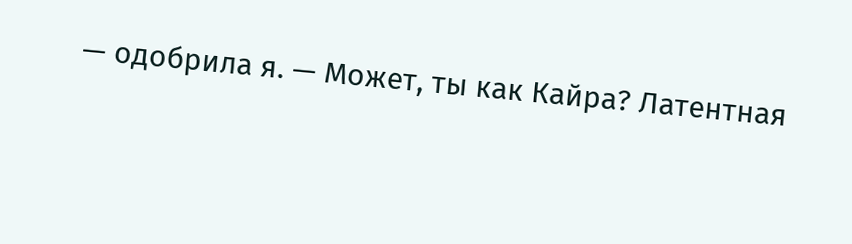— одобрила я. — Может, ты как Кайра? Латентная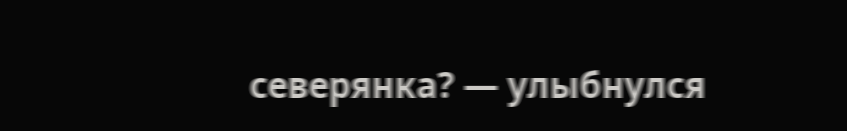северянка? — улыбнулся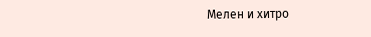Мелен и хитро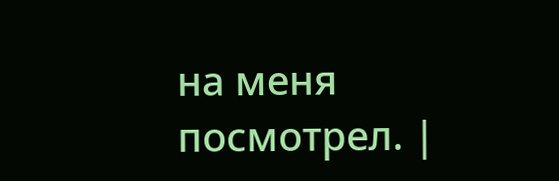на меня посмотрел. |